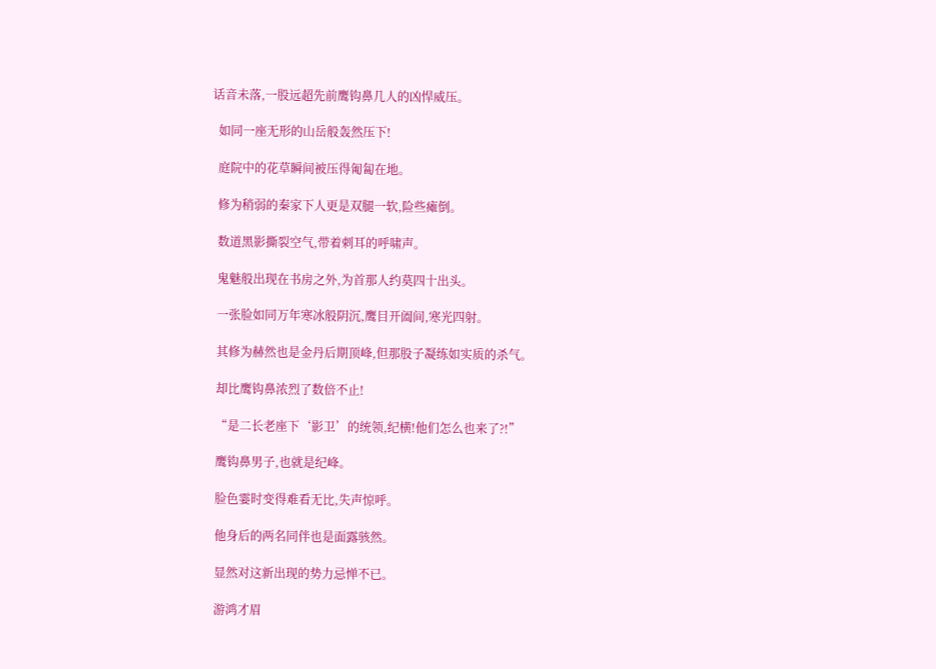话音未落,一股远超先前鹰钩鼻几人的凶悍威压。

  如同一座无形的山岳般轰然压下!

  庭院中的花草瞬间被压得匍匐在地。

  修为稍弱的秦家下人更是双腿一软,险些瘫倒。

  数道黑影撕裂空气,带着刺耳的呼啸声。

  鬼魅般出现在书房之外,为首那人约莫四十出头。

  一张脸如同万年寒冰般阴沉,鹰目开阖间,寒光四射。

  其修为赫然也是金丹后期顶峰,但那股子凝练如实质的杀气。

  却比鹰钩鼻浓烈了数倍不止!

  “是二长老座下‘影卫’的统领,纪横!他们怎么也来了?!”

  鹰钩鼻男子,也就是纪峰。

  脸色霎时变得难看无比,失声惊呼。

  他身后的两名同伴也是面露骇然。

  显然对这新出现的势力忌惮不已。

  游鸿才眉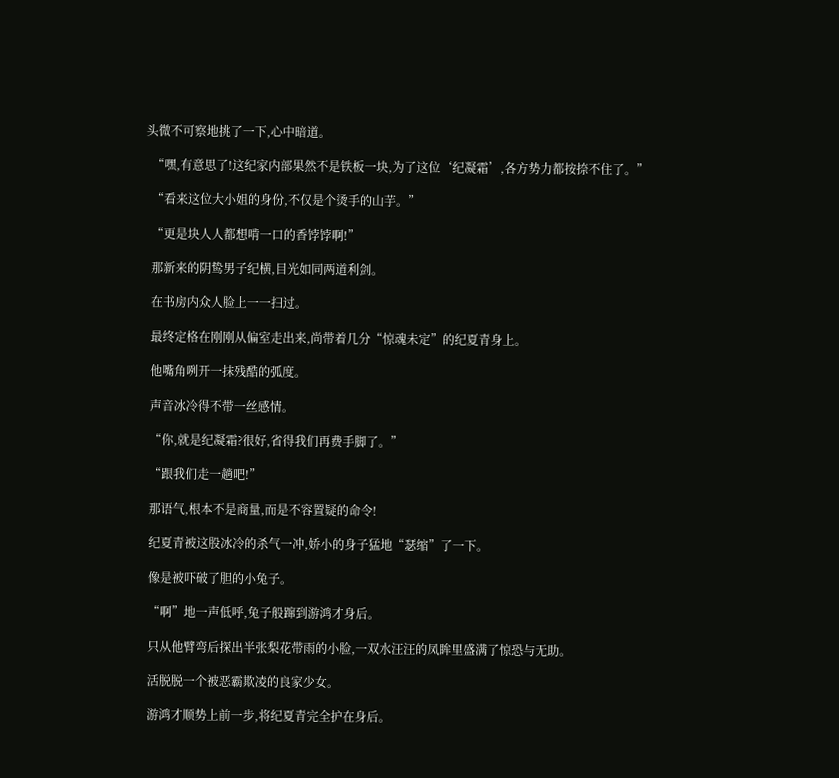头微不可察地挑了一下,心中暗道。

  “嘿,有意思了!这纪家内部果然不是铁板一块,为了这位‘纪凝霜’,各方势力都按捺不住了。”

  “看来这位大小姐的身份,不仅是个烫手的山芋。”

  “更是块人人都想啃一口的香饽饽啊!”

  那新来的阴鸷男子纪横,目光如同两道利剑。

  在书房内众人脸上一一扫过。

  最终定格在刚刚从偏室走出来,尚带着几分“惊魂未定”的纪夏青身上。

  他嘴角咧开一抹残酷的弧度。

  声音冰冷得不带一丝感情。

  “你,就是纪凝霜?很好,省得我们再费手脚了。”

  “跟我们走一趟吧!”

  那语气,根本不是商量,而是不容置疑的命令!

  纪夏青被这股冰冷的杀气一冲,娇小的身子猛地“瑟缩”了一下。

  像是被吓破了胆的小兔子。

  “啊”地一声低呼,兔子般蹿到游鸿才身后。

  只从他臂弯后探出半张梨花带雨的小脸,一双水汪汪的凤眸里盛满了惊恐与无助。

  活脱脱一个被恶霸欺凌的良家少女。

  游鸿才顺势上前一步,将纪夏青完全护在身后。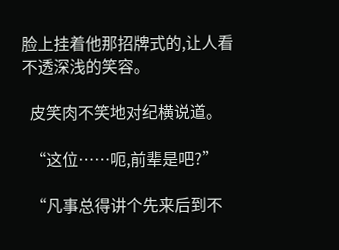脸上挂着他那招牌式的,让人看不透深浅的笑容。

  皮笑肉不笑地对纪横说道。

  “这位……呃,前辈是吧?”

  “凡事总得讲个先来后到不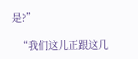是?”

  “我们这儿正跟这几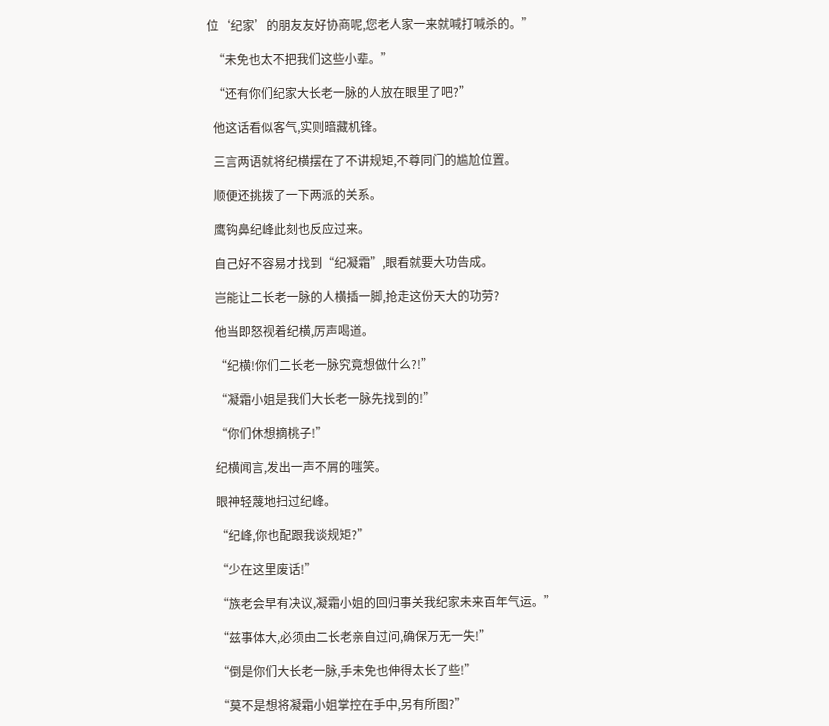位‘纪家’的朋友友好协商呢,您老人家一来就喊打喊杀的。”

  “未免也太不把我们这些小辈。”

  “还有你们纪家大长老一脉的人放在眼里了吧?”

  他这话看似客气,实则暗藏机锋。

  三言两语就将纪横摆在了不讲规矩,不尊同门的尴尬位置。

  顺便还挑拨了一下两派的关系。

  鹰钩鼻纪峰此刻也反应过来。

  自己好不容易才找到“纪凝霜”,眼看就要大功告成。

  岂能让二长老一脉的人横插一脚,抢走这份天大的功劳?

  他当即怒视着纪横,厉声喝道。

  “纪横!你们二长老一脉究竟想做什么?!”

  “凝霜小姐是我们大长老一脉先找到的!”

  “你们休想摘桃子!”

  纪横闻言,发出一声不屑的嗤笑。

  眼神轻蔑地扫过纪峰。

  “纪峰,你也配跟我谈规矩?”

  “少在这里废话!”

  “族老会早有决议,凝霜小姐的回归事关我纪家未来百年气运。”

  “兹事体大,必须由二长老亲自过问,确保万无一失!”

  “倒是你们大长老一脉,手未免也伸得太长了些!”

  “莫不是想将凝霜小姐掌控在手中,另有所图?”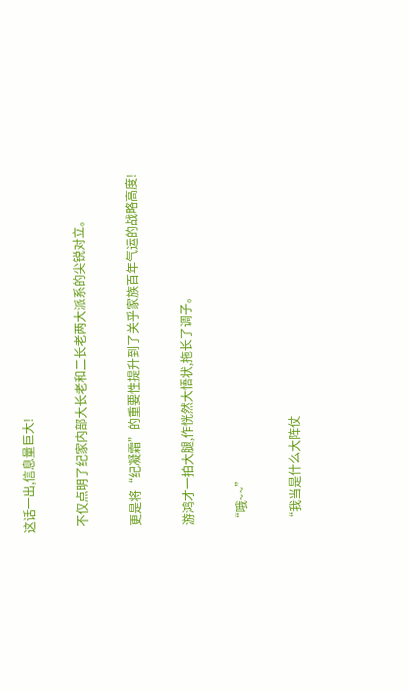这话一出,信息量巨大!

  不仅点明了纪家内部大长老和二长老两大派系的尖锐对立。

  更是将“纪凝霜”的重要性提升到了关乎家族百年气运的战略高度!

  游鸿才一拍大腿,作恍然大悟状,拖长了调子。

  “哦~~”

  “我当是什么大阵仗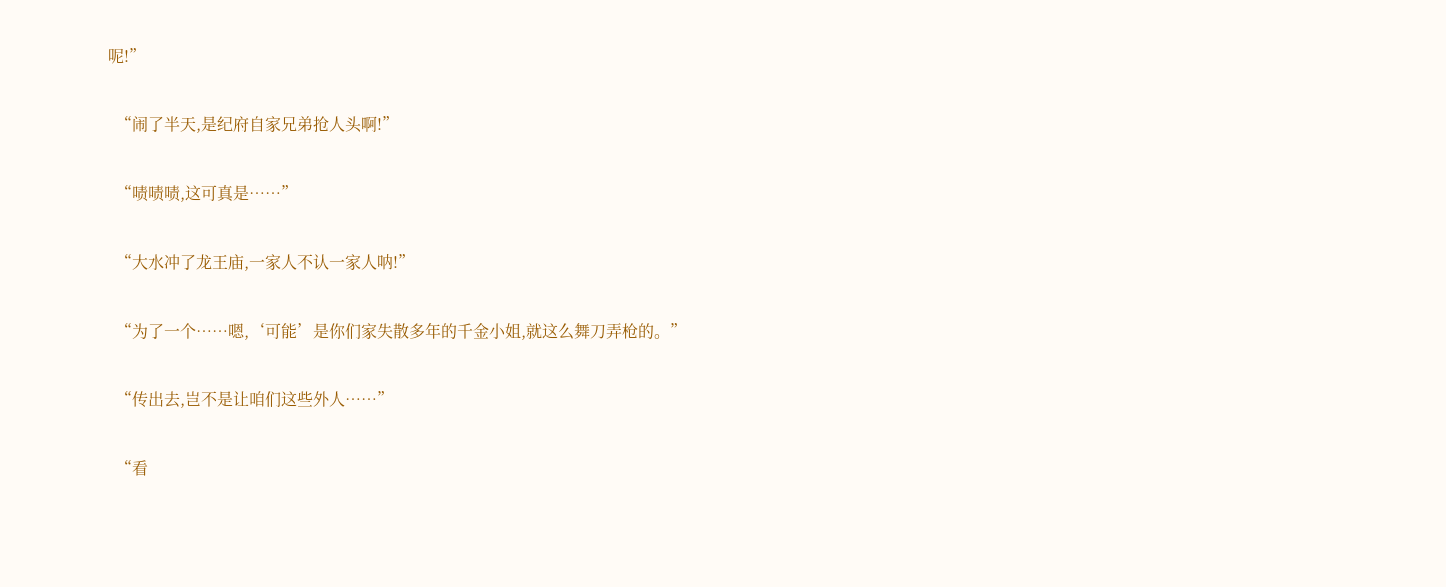呢!”

  “闹了半天,是纪府自家兄弟抢人头啊!”

  “啧啧啧,这可真是……”

  “大水冲了龙王庙,一家人不认一家人呐!”

  “为了一个……嗯,‘可能’是你们家失散多年的千金小姐,就这么舞刀弄枪的。”

  “传出去,岂不是让咱们这些外人……”

  “看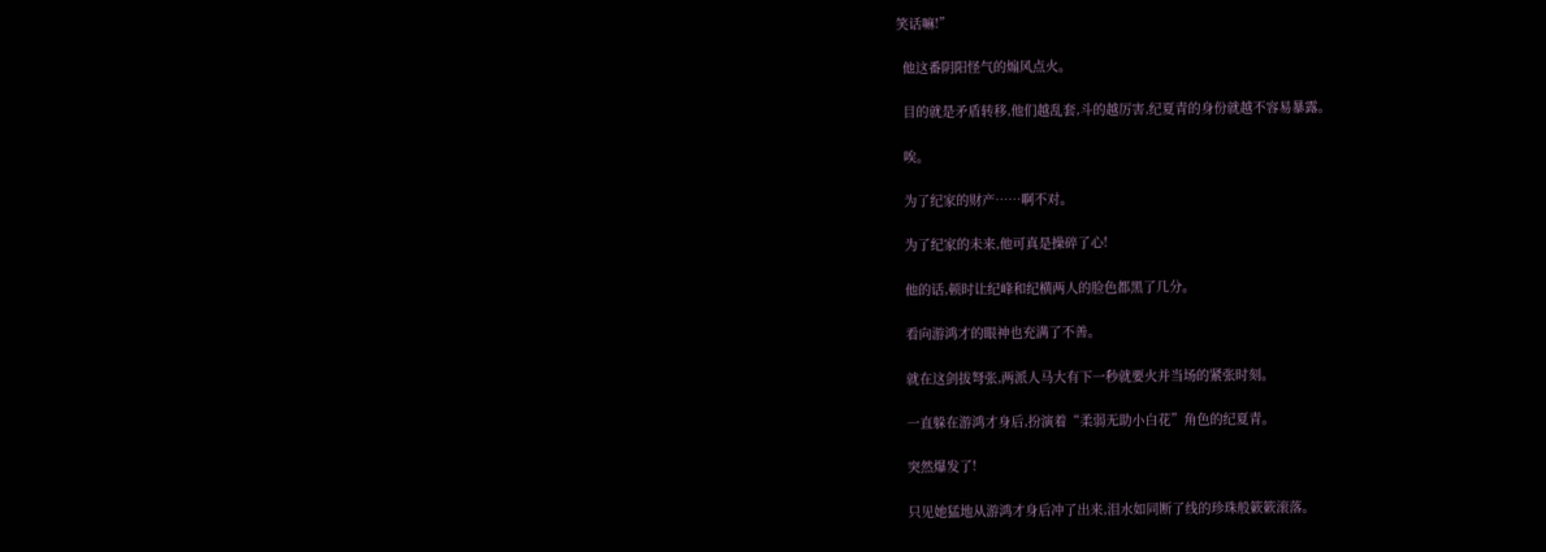笑话嘛!”

  他这番阴阳怪气的煽风点火。

  目的就是矛盾转移,他们越乱套,斗的越厉害,纪夏青的身份就越不容易暴露。

  唉。

  为了纪家的财产……啊不对。

  为了纪家的未来,他可真是操碎了心!

  他的话,顿时让纪峰和纪横两人的脸色都黑了几分。

  看向游鸿才的眼神也充满了不善。

  就在这剑拔弩张,两派人马大有下一秒就要火并当场的紧张时刻。

  一直躲在游鸿才身后,扮演着“柔弱无助小白花”角色的纪夏青。

  突然爆发了!

  只见她猛地从游鸿才身后冲了出来,泪水如同断了线的珍珠般簌簌滚落。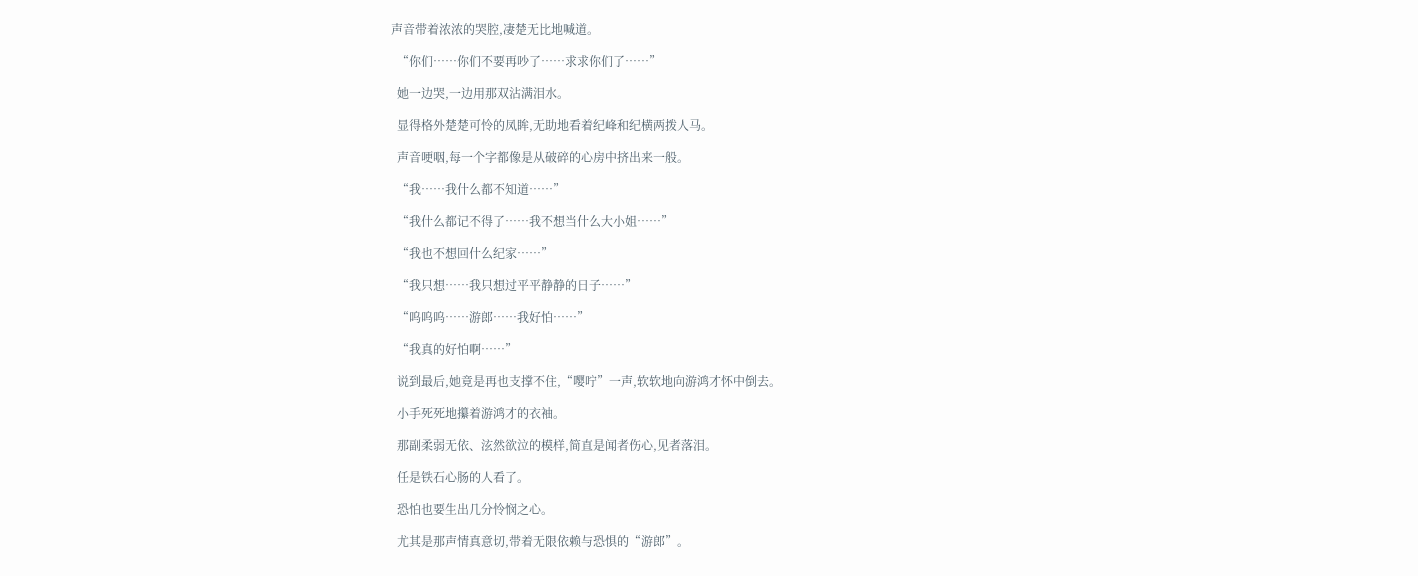声音带着浓浓的哭腔,凄楚无比地喊道。

  “你们……你们不要再吵了……求求你们了……”

  她一边哭,一边用那双沾满泪水。

  显得格外楚楚可怜的凤眸,无助地看着纪峰和纪横两拨人马。

  声音哽咽,每一个字都像是从破碎的心房中挤出来一般。

  “我……我什么都不知道……”

  “我什么都记不得了……我不想当什么大小姐……”

  “我也不想回什么纪家……”

  “我只想……我只想过平平静静的日子……”

  “呜呜呜……游郎……我好怕……”

  “我真的好怕啊……”

  说到最后,她竟是再也支撑不住,“嘤咛”一声,软软地向游鸿才怀中倒去。

  小手死死地攥着游鸿才的衣袖。

  那副柔弱无依、泫然欲泣的模样,简直是闻者伤心,见者落泪。

  任是铁石心肠的人看了。

  恐怕也要生出几分怜悯之心。

  尤其是那声情真意切,带着无限依赖与恐惧的“游郎”。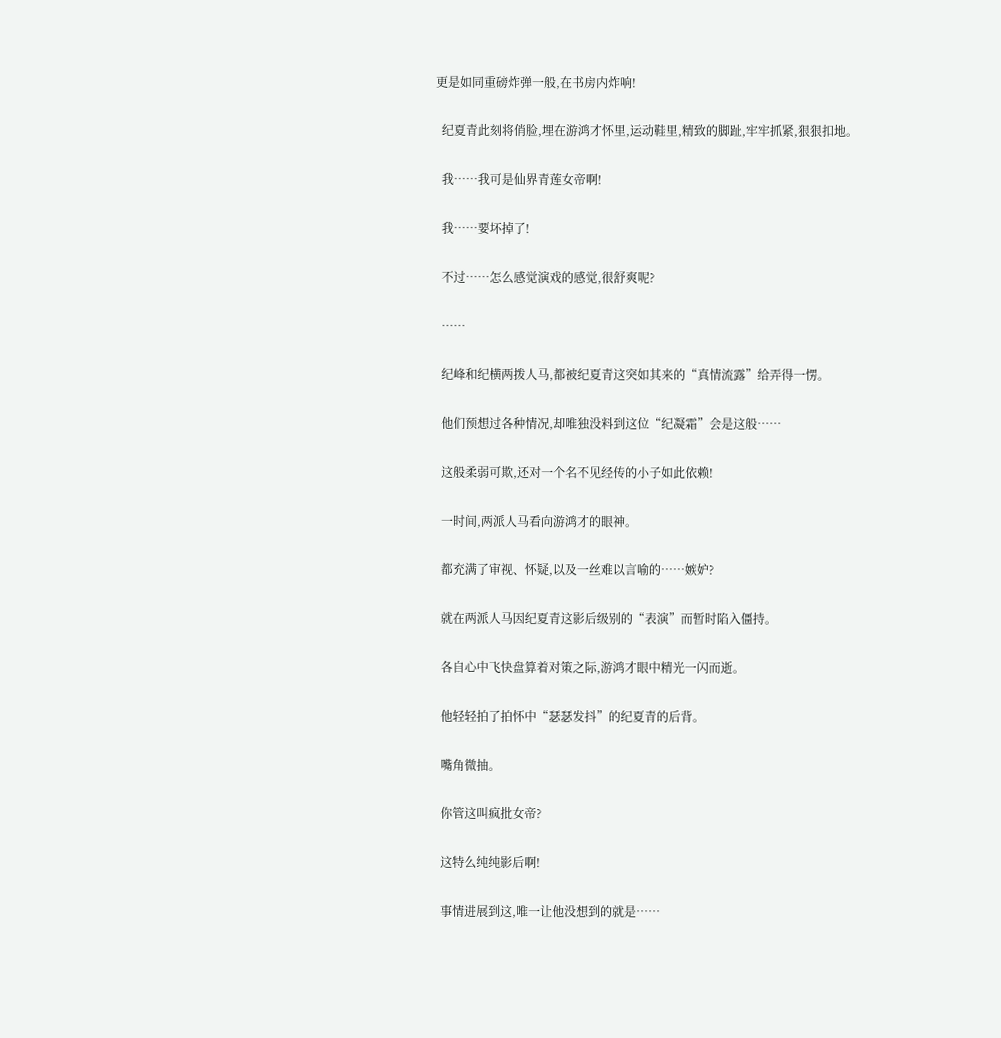更是如同重磅炸弹一般,在书房内炸响!

  纪夏青此刻将俏脸,埋在游鸿才怀里,运动鞋里,精致的脚趾,牢牢抓紧,狠狠扣地。

  我……我可是仙界青莲女帝啊!

  我……要坏掉了!

  不过……怎么感觉演戏的感觉,很舒爽呢?

  ……

  纪峰和纪横两拨人马,都被纪夏青这突如其来的“真情流露”给弄得一愣。

  他们预想过各种情况,却唯独没料到这位“纪凝霜”会是这般……

  这般柔弱可欺,还对一个名不见经传的小子如此依赖!

  一时间,两派人马看向游鸿才的眼神。

  都充满了审视、怀疑,以及一丝难以言喻的……嫉妒?

  就在两派人马因纪夏青这影后级别的“表演”而暂时陷入僵持。

  各自心中飞快盘算着对策之际,游鸿才眼中精光一闪而逝。

  他轻轻拍了拍怀中“瑟瑟发抖”的纪夏青的后背。

  嘴角微抽。

  你管这叫疯批女帝?

  这特么纯纯影后啊!

  事情进展到这,唯一让他没想到的就是……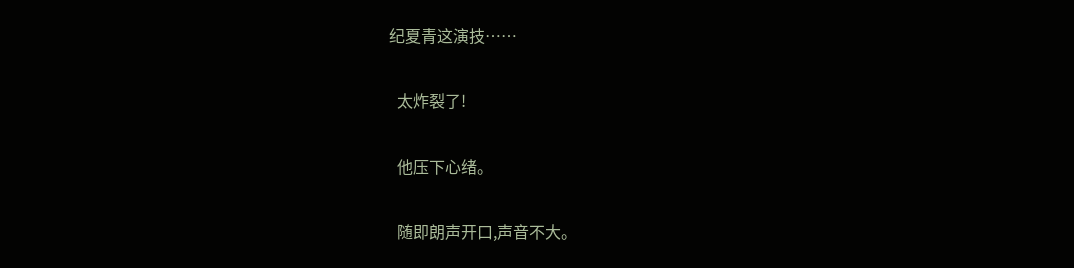纪夏青这演技……

  太炸裂了!

  他压下心绪。

  随即朗声开口,声音不大。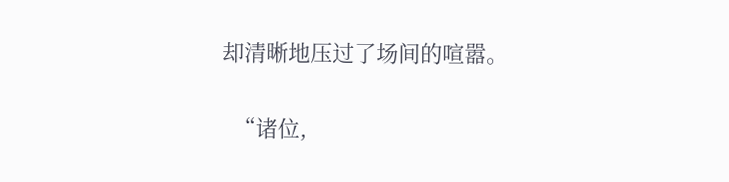却清晰地压过了场间的喧嚣。

  “诸位,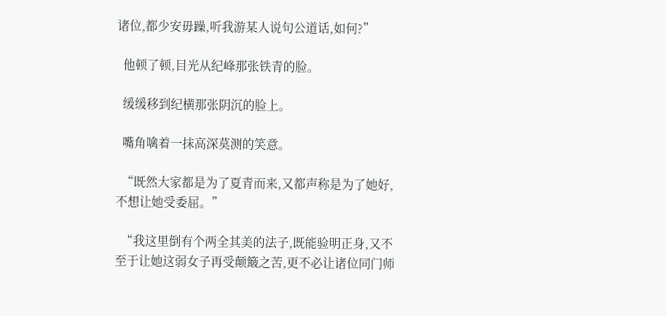诸位,都少安毋躁,听我游某人说句公道话,如何?”

  他顿了顿,目光从纪峰那张铁青的脸。

  缓缓移到纪横那张阴沉的脸上。

  嘴角噙着一抹高深莫测的笑意。

  “既然大家都是为了夏青而来,又都声称是为了她好,不想让她受委屈。”

  “我这里倒有个两全其美的法子,既能验明正身,又不至于让她这弱女子再受颠簸之苦,更不必让诸位同门师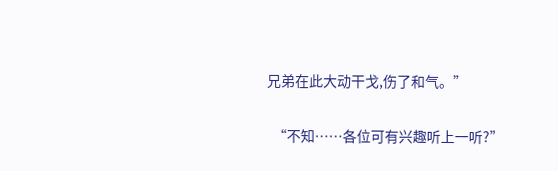兄弟在此大动干戈,伤了和气。”

  “不知……各位可有兴趣听上一听?”